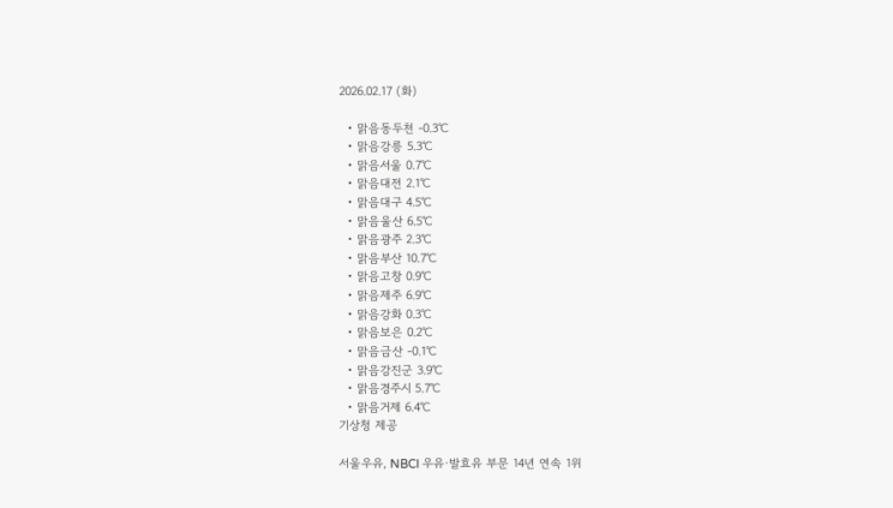2026.02.17 (화)

  • 맑음동두천 -0.3℃
  • 맑음강릉 5.3℃
  • 맑음서울 0.7℃
  • 맑음대전 2.1℃
  • 맑음대구 4.5℃
  • 맑음울산 6.5℃
  • 맑음광주 2.3℃
  • 맑음부산 10.7℃
  • 맑음고창 0.9℃
  • 맑음제주 6.9℃
  • 맑음강화 0.3℃
  • 맑음보은 0.2℃
  • 맑음금산 -0.1℃
  • 맑음강진군 3.9℃
  • 맑음경주시 5.7℃
  • 맑음거제 6.4℃
기상청 제공

서울우유, NBCI 우유·발효유 부문 14년 연속 1위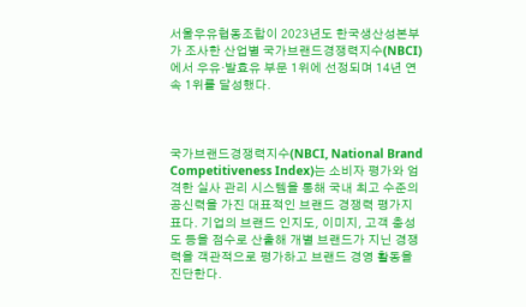서울우유협동조합이 2023년도 한국생산성본부가 조사한 산업별 국가브랜드경쟁력지수(NBCI)에서 우유·발효유 부문 1위에 선정되며 14년 연속 1위를 달성했다.



국가브랜드경쟁력지수(NBCI, National Brand Competitiveness Index)는 소비자 평가와 엄격한 실사 관리 시스템을 통해 국내 최고 수준의 공신력을 가진 대표적인 브랜드 경쟁력 평가지표다. 기업의 브랜드 인지도, 이미지, 고객 충성도 등을 점수로 산출해 개별 브랜드가 지닌 경쟁력을 객관적으로 평가하고 브랜드 경영 활동을 진단한다.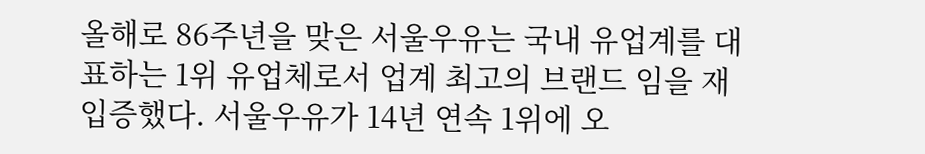올해로 86주년을 맞은 서울우유는 국내 유업계를 대표하는 1위 유업체로서 업계 최고의 브랜드 임을 재입증했다. 서울우유가 14년 연속 1위에 오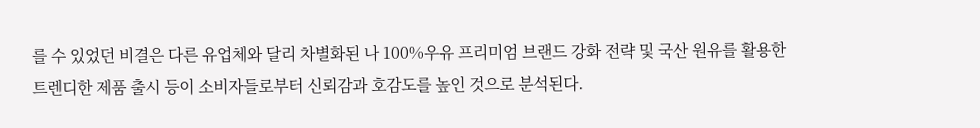를 수 있었던 비결은 다른 유업체와 달리 차별화된 나 100%우유 프리미엄 브랜드 강화 전략 및 국산 원유를 활용한 트렌디한 제품 출시 등이 소비자들로부터 신뢰감과 호감도를 높인 것으로 분석된다.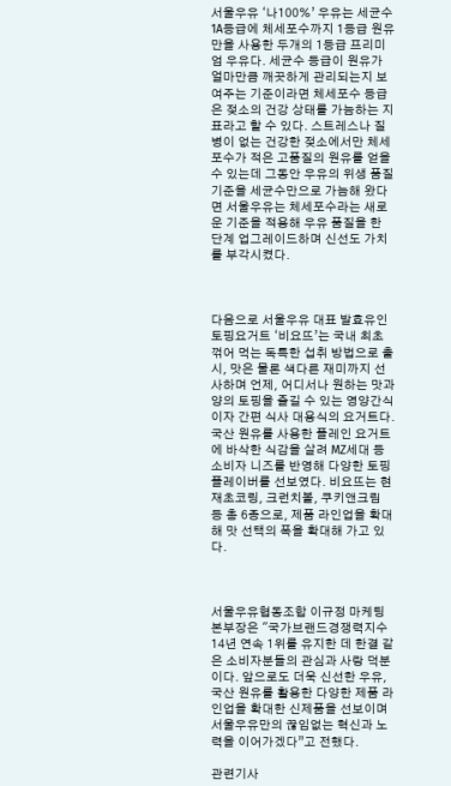서울우유 ‘나100%’ 우유는 세균수 1A등급에 체세포수까지 1등급 원유만을 사용한 두개의 1등급 프리미엄 우유다. 세균수 등급이 원유가 얼마만큼 깨끗하게 관리되는지 보여주는 기준이라면 체세포수 등급은 젖소의 건강 상태를 가늠하는 지표라고 할 수 있다. 스트레스나 질병이 없는 건강한 젖소에서만 체세포수가 적은 고품질의 원유를 얻을 수 있는데 그동안 우유의 위생 품질 기준을 세균수만으로 가늠해 왔다면 서울우유는 체세포수라는 새로운 기준을 적용해 우유 품질을 한 단계 업그레이드하며 신선도 가치를 부각시켰다.



다음으로 서울우유 대표 발효유인 토핑요거트 ‘비요뜨’는 국내 최초 꺾어 먹는 독특한 섭취 방법으로 출시, 맛은 물론 색다른 재미까지 선사하며 언제, 어디서나 원하는 맛과 양의 토핑을 즐길 수 있는 영양간식이자 간편 식사 대용식의 요거트다. 국산 원유를 사용한 플레인 요거트에 바삭한 식감을 살려 MZ세대 등 소비자 니즈를 반영해 다양한 토핑 플레이버를 선보였다. 비요뜨는 현재초코링, 크런치볼, 쿠키앤크림 등 총 6종으로, 제품 라인업을 확대해 맛 선택의 폭을 확대해 가고 있다.



서울우유협동조합 이규정 마케팅본부장은 "국가브랜드경쟁력지수 14년 연속 1위를 유지한 데 한결 같은 소비자분들의 관심과 사랑 덕분이다. 앞으로도 더욱 신선한 우유, 국산 원유를 활용한 다양한 제품 라인업을 확대한 신제품을 선보이며 서울우유만의 끊임없는 혁신과 노력을 이어가겠다”고 전했다.

관련기사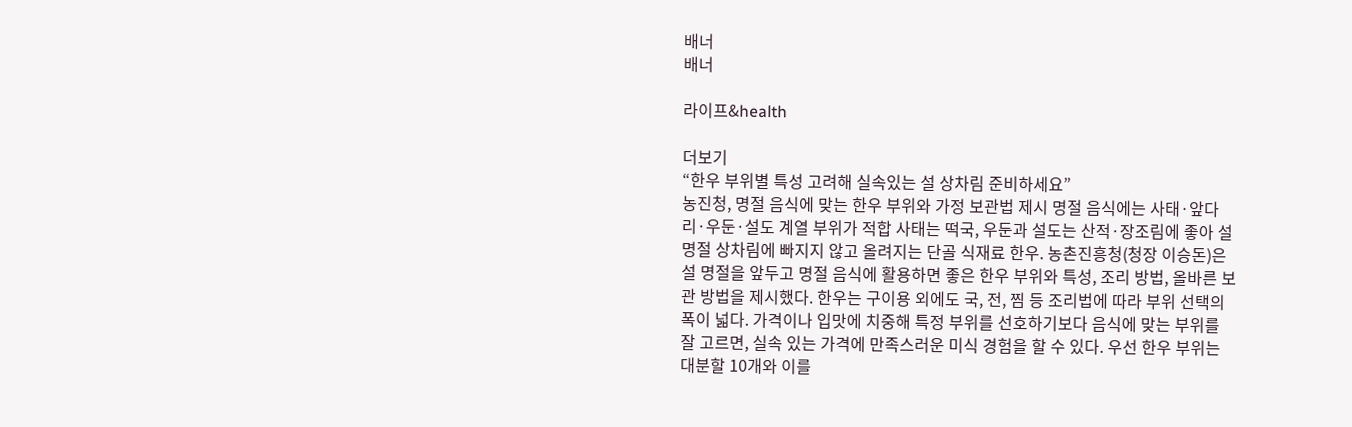배너
배너

라이프&health

더보기
“한우 부위별 특성 고려해 실속있는 설 상차림 준비하세요”
농진청, 명절 음식에 맞는 한우 부위와 가정 보관법 제시 명절 음식에는 사태·앞다리·우둔·설도 계열 부위가 적합 사태는 떡국, 우둔과 설도는 산적·장조림에 좋아 설 명절 상차림에 빠지지 않고 올려지는 단골 식재료 한우. 농촌진흥청(청장 이승돈)은 설 명절을 앞두고 명절 음식에 활용하면 좋은 한우 부위와 특성, 조리 방법, 올바른 보관 방법을 제시했다. 한우는 구이용 외에도 국, 전, 찜 등 조리법에 따라 부위 선택의 폭이 넓다. 가격이나 입맛에 치중해 특정 부위를 선호하기보다 음식에 맞는 부위를 잘 고르면, 실속 있는 가격에 만족스러운 미식 경험을 할 수 있다. 우선 한우 부위는 대분할 10개와 이를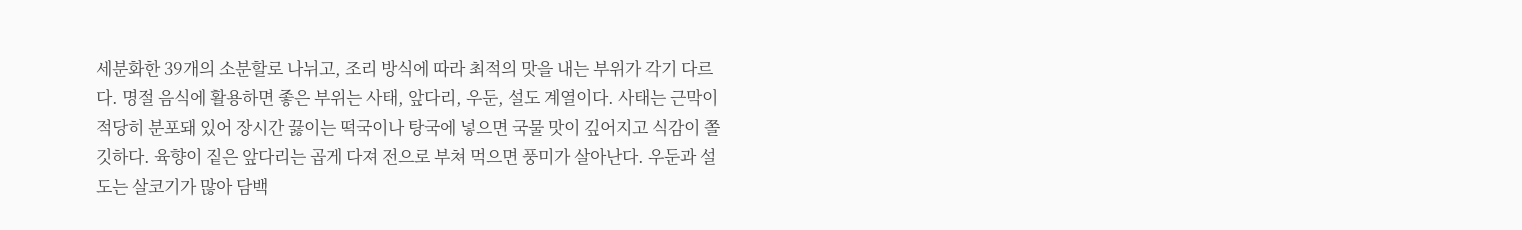세분화한 39개의 소분할로 나뉘고, 조리 방식에 따라 최적의 맛을 내는 부위가 각기 다르다. 명절 음식에 활용하면 좋은 부위는 사태, 앞다리, 우둔, 설도 계열이다. 사태는 근막이 적당히 분포돼 있어 장시간 끓이는 떡국이나 탕국에 넣으면 국물 맛이 깊어지고 식감이 쫄깃하다. 육향이 짙은 앞다리는 곱게 다져 전으로 부쳐 먹으면 풍미가 살아난다. 우둔과 설도는 살코기가 많아 담백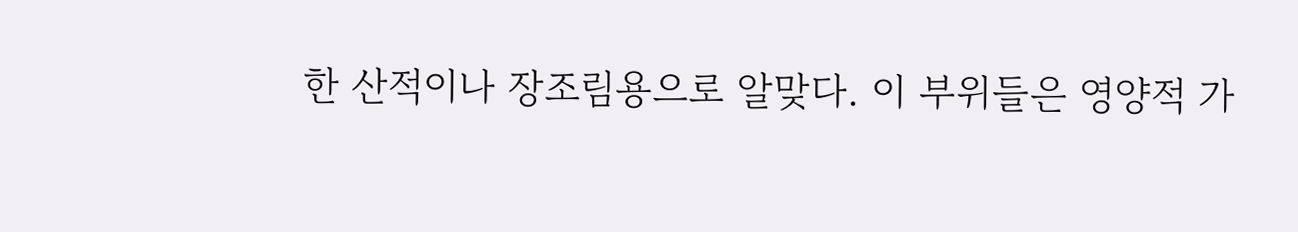한 산적이나 장조림용으로 알맞다. 이 부위들은 영양적 가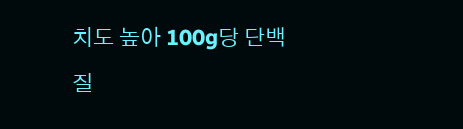치도 높아 100g당 단백질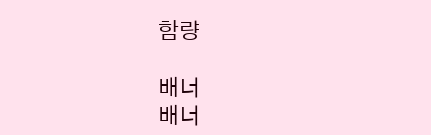함량

배너
배너